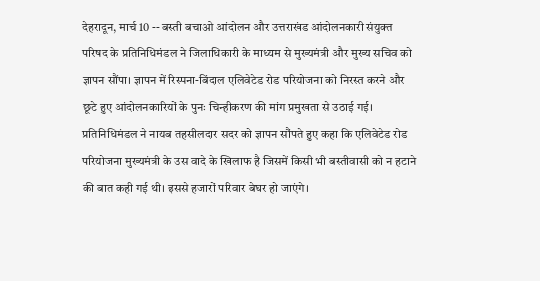देहरादून, मार्च 10 -- बस्ती बचाओ आंदोलन और उत्तराखंड आंदोलनकारी संयुक्त परिषद के प्रतिनिधिमंडल ने जिलाधिकारी के माध्यम से मुख्यमंत्री और मुख्य सचिव को ज्ञापन सौंपा। ज्ञापन में रिस्पना-बिंदाल एलिवेटेड रोड परियोजना को निरस्त करने और छूटे हुए आंदोलनकारियों के पुनः चिन्हीकरण की मांग प्रमुखता से उठाई गई। प्रतिनिधिमंडल ने नायब तहसीलदार सदर को ज्ञापन सौंपते हुए कहा कि एलिवेटेड रोड परियोजना मुख्यमंत्री के उस वादे के खिलाफ है जिसमें किसी भी बस्तीवासी को न हटाने की बात कही गई थी। इससे हजारों परिवार बेघर हो जाएंगे।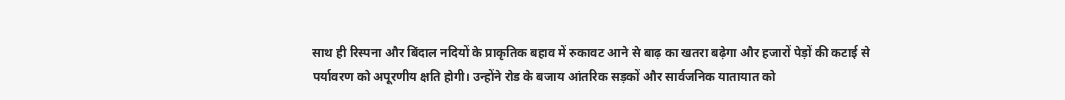साथ ही रिस्पना और बिंदाल नदियों के प्राकृतिक बहाव में रुकावट आने से बाढ़ का खतरा बढ़ेगा और हजारों पेड़ों की कटाई से पर्यावरण को अपूरणीय क्षति होगी। उन्होंने रोड के बजाय आंतरिक सड़कों और सार्वजनिक यातायात को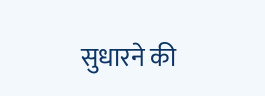सुधारने की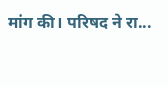मांग की। परिषद ने रा...